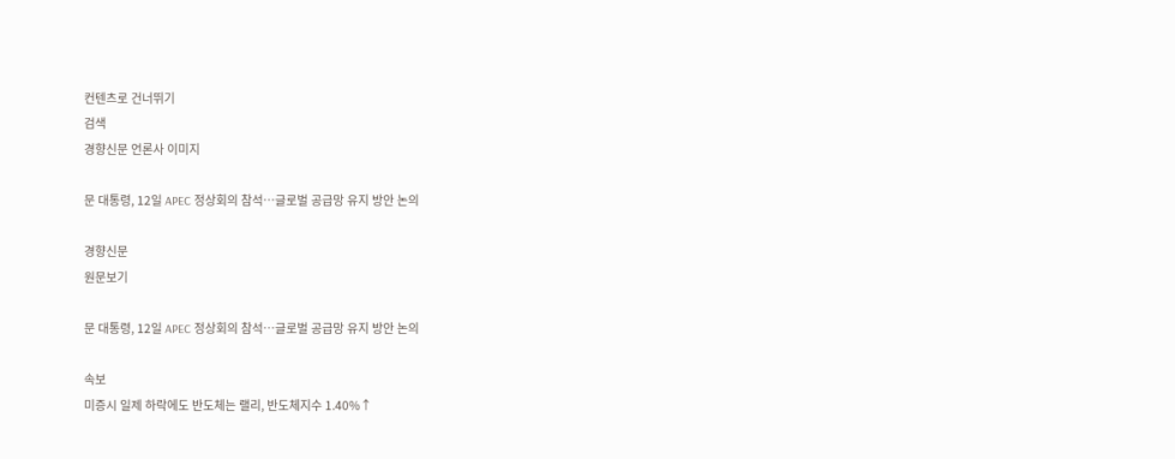컨텐츠로 건너뛰기
검색
경향신문 언론사 이미지

문 대통령, 12일 APEC 정상회의 참석…글로벌 공급망 유지 방안 논의

경향신문
원문보기

문 대통령, 12일 APEC 정상회의 참석…글로벌 공급망 유지 방안 논의

속보
미증시 일제 하락에도 반도체는 랠리, 반도체지수 1.40%↑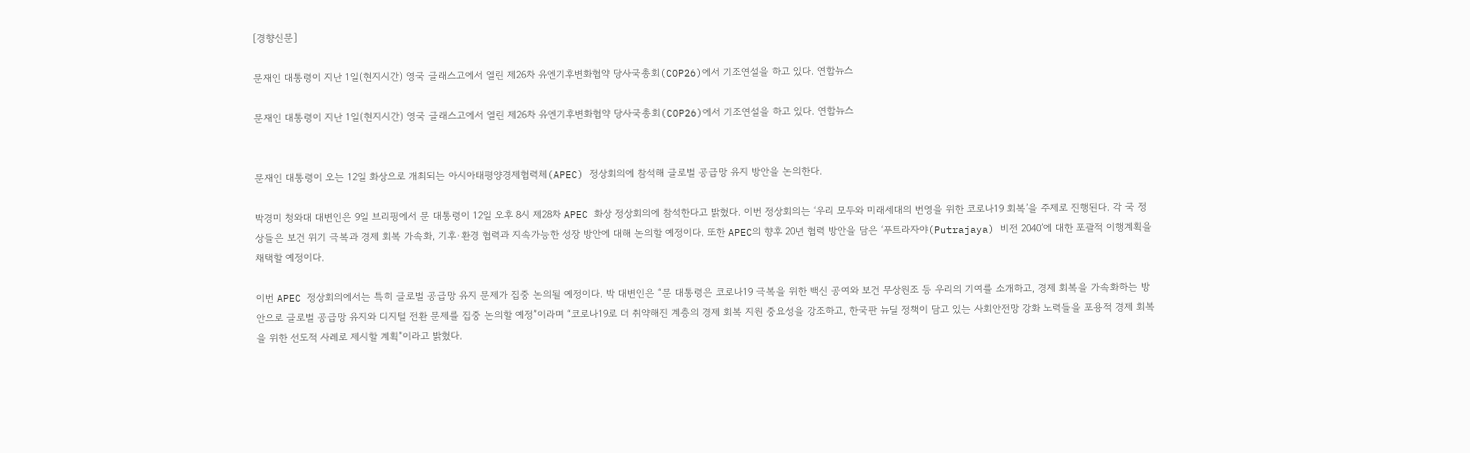[경향신문]

문재인 대통령이 지난 1일(현지시간) 영국 글래스고에서 열린 제26차 유엔기후변화협약 당사국총회(COP26)에서 기조연설을 하고 있다. 연합뉴스

문재인 대통령이 지난 1일(현지시간) 영국 글래스고에서 열린 제26차 유엔기후변화협약 당사국총회(COP26)에서 기조연설을 하고 있다. 연합뉴스


문재인 대통령이 오는 12일 화상으로 개최되는 아시아태평양경제협력체(APEC) 정상회의에 참석해 글로벌 공급망 유지 방안을 논의한다.

박경미 청와대 대변인은 9일 브리핑에서 문 대통령이 12일 오후 8시 제28차 APEC 화상 정상회의에 참석한다고 밝혔다. 이번 정상회의는 ‘우리 모두와 미래세대의 번영을 위한 코로나19 회복’을 주제로 진행된다. 각 국 정상들은 보건 위기 극복과 경제 회복 가속화, 기후·환경 협력과 지속가능한 성장 방안에 대해 논의할 예정이다. 또한 APEC의 향후 20년 협력 방안을 담은 ‘푸트라자야(Putrajaya) 비전 2040’에 대한 포괄적 이행계획을 채택할 예정이다.

이번 APEC 정상회의에서는 특히 글로벌 공급망 유지 문제가 집중 논의될 예정이다. 박 대변인은 “문 대통령은 코로나19 극복을 위한 백신 공여와 보건 무상원조 등 우리의 기여를 소개하고, 경제 회복을 가속화하는 방안으로 글로벌 공급망 유지와 디지털 전환 문제를 집중 논의할 예정”이라며 “코로나19로 더 취약해진 계층의 경제 회복 지원 중요성을 강조하고, 한국판 뉴딜 정책이 담고 있는 사회안전망 강화 노력들을 포용적 경제 회복을 위한 선도적 사례로 제시할 계획”이라고 밝혔다.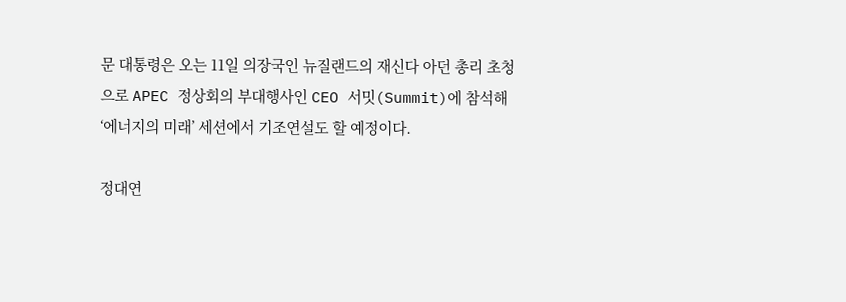문 대통령은 오는 11일 의장국인 뉴질랜드의 재신다 아던 총리 초청으로 APEC 정상회의 부대행사인 CEO 서밋(Summit)에 참석해 ‘에너지의 미래’ 세션에서 기조연설도 할 예정이다.

정대연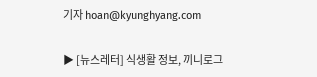기자 hoan@kyunghyang.com

▶ [뉴스레터] 식생활 정보, 끼니로그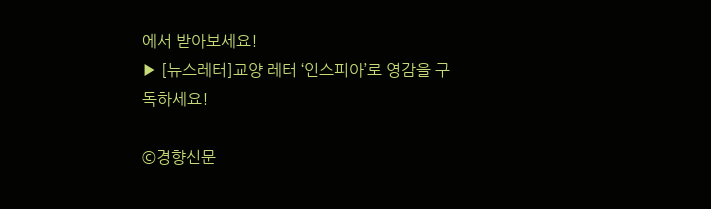에서 받아보세요!
▶ [뉴스레터]교양 레터 ‘인스피아’로 영감을 구독하세요!

©경향신문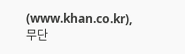(www.khan.co.kr), 무단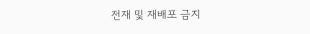전재 및 재배포 금지